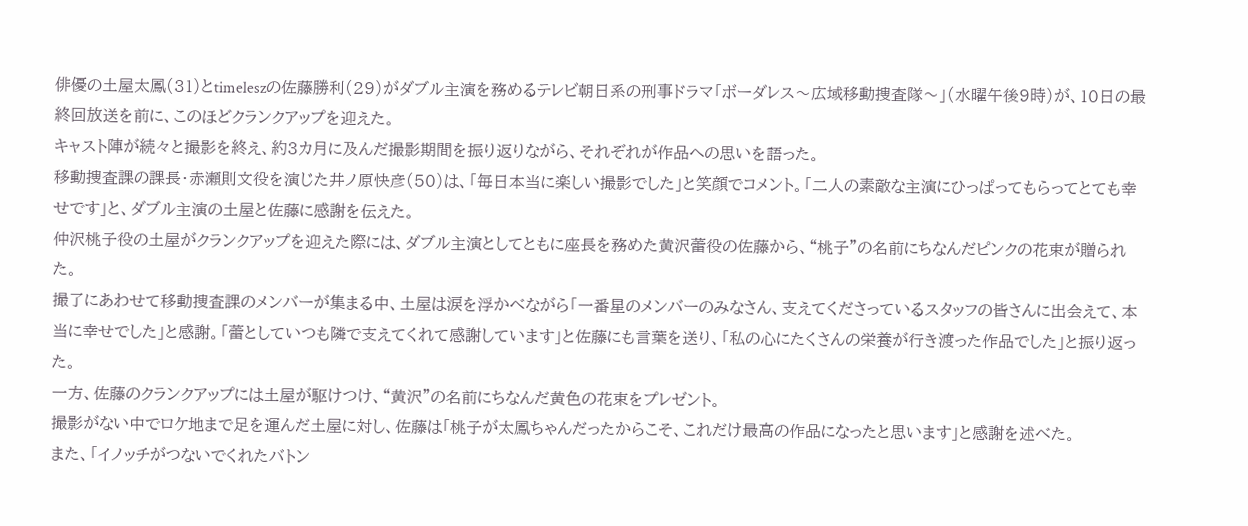俳優の土屋太鳳(31)とtimeleszの佐藤勝利(29)がダブル主演を務めるテレビ朝日系の刑事ドラマ「ボーダレス〜広域移動捜査隊〜」(水曜午後9時)が、10日の最終回放送を前に、このほどクランクアップを迎えた。
キャスト陣が続々と撮影を終え、約3カ月に及んだ撮影期間を振り返りながら、それぞれが作品への思いを語った。
移動捜査課の課長・赤瀬則文役を演じた井ノ原快彦(50)は、「毎日本当に楽しい撮影でした」と笑顔でコメント。「二人の素敵な主演にひっぱってもらってとても幸せです」と、ダブル主演の土屋と佐藤に感謝を伝えた。
仲沢桃子役の土屋がクランクアップを迎えた際には、ダブル主演としてともに座長を務めた黄沢蕾役の佐藤から、“桃子”の名前にちなんだピンクの花束が贈られた。
撮了にあわせて移動捜査課のメンバーが集まる中、土屋は涙を浮かべながら「一番星のメンバーのみなさん、支えてくださっているスタッフの皆さんに出会えて、本当に幸せでした」と感謝。「蕾としていつも隣で支えてくれて感謝しています」と佐藤にも言葉を送り、「私の心にたくさんの栄養が行き渡った作品でした」と振り返った。
一方、佐藤のクランクアップには土屋が駆けつけ、“黄沢”の名前にちなんだ黄色の花束をプレゼント。
撮影がない中でロケ地まで足を運んだ土屋に対し、佐藤は「桃子が太鳳ちゃんだったからこそ、これだけ最高の作品になったと思います」と感謝を述べた。
また、「イノッチがつないでくれたバトン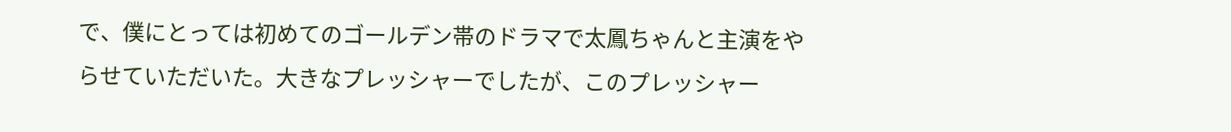で、僕にとっては初めてのゴールデン帯のドラマで太鳳ちゃんと主演をやらせていただいた。大きなプレッシャーでしたが、このプレッシャー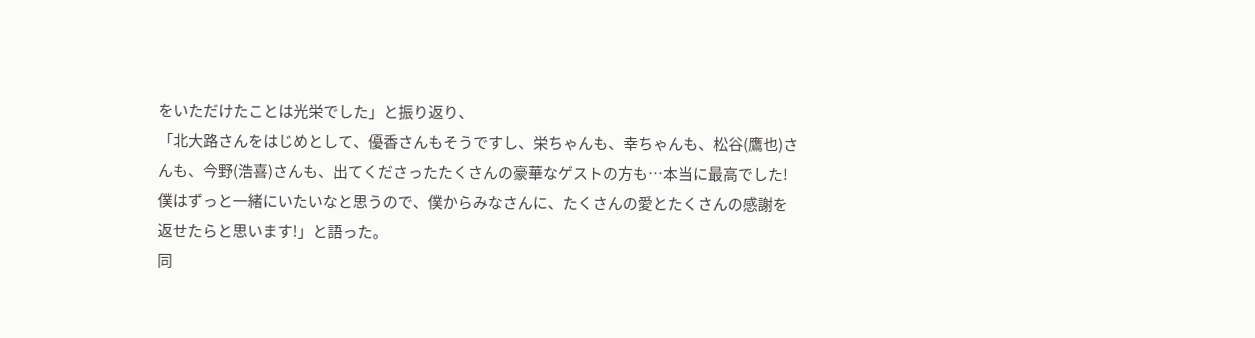をいただけたことは光栄でした」と振り返り、
「北大路さんをはじめとして、優香さんもそうですし、栄ちゃんも、幸ちゃんも、松谷(鷹也)さんも、今野(浩喜)さんも、出てくださったたくさんの豪華なゲストの方も…本当に最高でした! 僕はずっと一緒にいたいなと思うので、僕からみなさんに、たくさんの愛とたくさんの感謝を返せたらと思います!」と語った。
同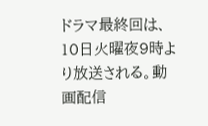ドラマ最終回は、10日火曜夜9時より放送される。動画配信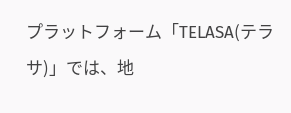プラットフォーム「TELASA(テラサ)」では、地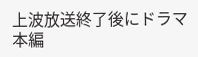上波放送終了後にドラマ本編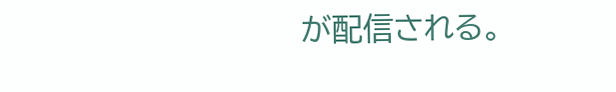が配信される。